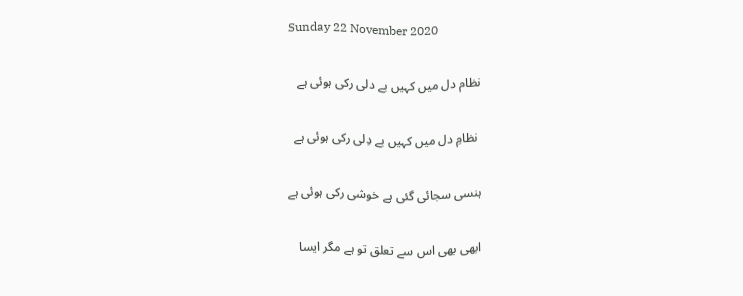Sunday 22 November 2020

نظام دل میں کہیں بے دلی رکی ہوئی ہے

 نظامِ دل میں کہیں بے دِلی رکی ہوئی ہے

ہنسی سجائی گئی ہے خوشی رکی ہوئی ہے

ابھی بھی اس سے تعلق تو ہے مگر ایسا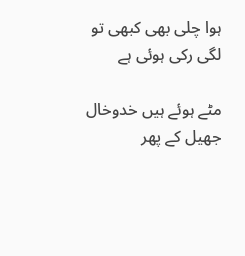ہوا چلی بھی کبھی تو لگی رکی ہوئی ہے

مٹے ہوئے ہیں خدوخال جھیل کے پھر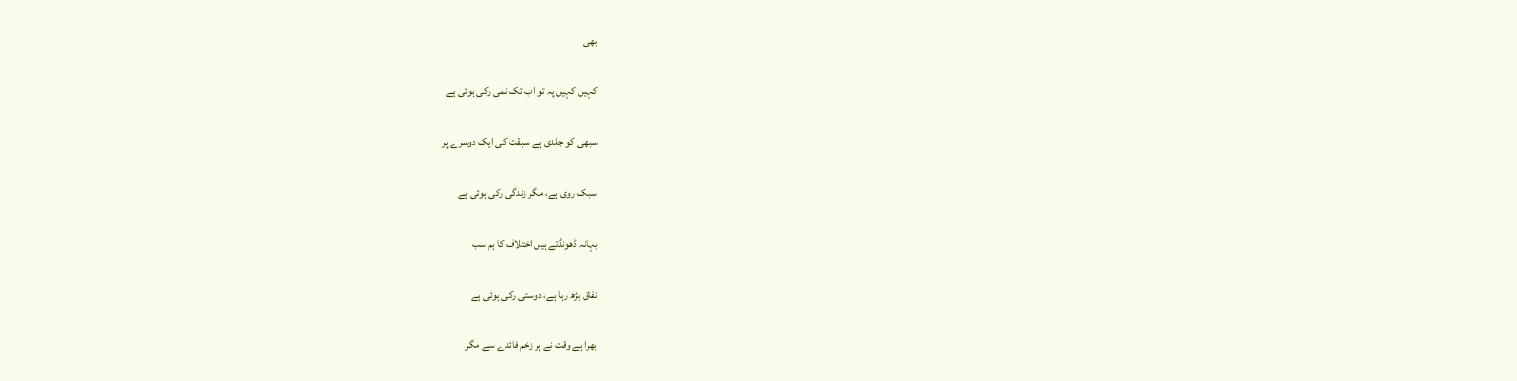بھی

کہیں کہیں پہ تو اب تک نمی رکی ہوئی ہے

سبھی کو جلدی ہے سبقت کی ایک دوسرے پر

سبک روی ہے، مگر زندگی رکی ہوئی ہے

بہانہ ڈھونڈتے ہیں اختلاف کا ہم سب

نفاق بڑھ رہا ہے، دوستی رکی ہوئی ہے

بھرا ہے وقت نے ہر زخم فائدے سے مگر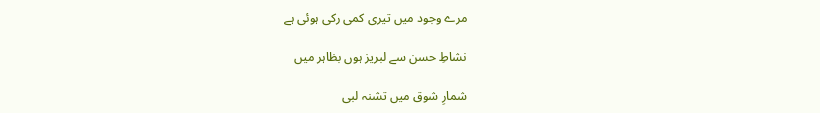مرے وجود میں تیری کمی رکی ہوئی ہے

نشاطِ حسن سے لبریز ہوں بظاہر میں

شمارِ شوق میں تشنہ لبی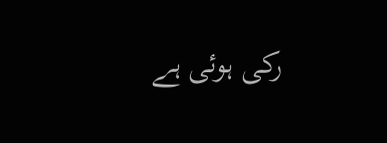رکی ہوئی ہے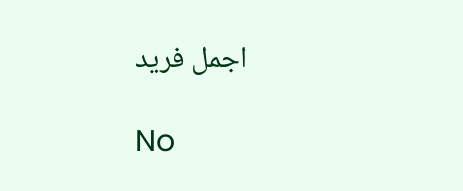اجمل فرید

No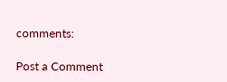comments:

Post a Comment